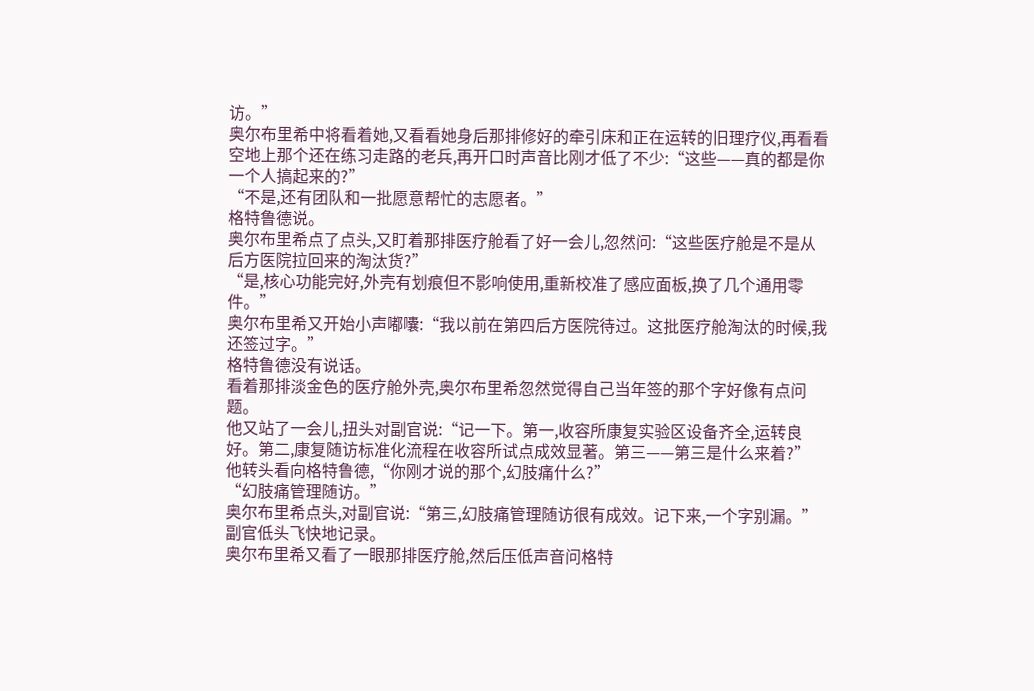访。”
奥尔布里希中将看着她,又看看她身后那排修好的牵引床和正在运转的旧理疗仪,再看看空地上那个还在练习走路的老兵,再开口时声音比刚才低了不少:“这些——真的都是你一个人搞起来的?”
“不是,还有团队和一批愿意帮忙的志愿者。”
格特鲁德说。
奥尔布里希点了点头,又盯着那排医疗舱看了好一会儿,忽然问:“这些医疗舱是不是从后方医院拉回来的淘汰货?”
“是,核心功能完好,外壳有划痕但不影响使用,重新校准了感应面板,换了几个通用零件。”
奥尔布里希又开始小声嘟囔:“我以前在第四后方医院待过。这批医疗舱淘汰的时候,我还签过字。”
格特鲁德没有说话。
看着那排淡金色的医疗舱外壳,奥尔布里希忽然觉得自己当年签的那个字好像有点问题。
他又站了一会儿,扭头对副官说:“记一下。第一,收容所康复实验区设备齐全,运转良好。第二,康复随访标准化流程在收容所试点成效显著。第三——第三是什么来着?”
他转头看向格特鲁德,“你刚才说的那个,幻肢痛什么?”
“幻肢痛管理随访。”
奥尔布里希点头,对副官说:“第三,幻肢痛管理随访很有成效。记下来,一个字别漏。”
副官低头飞快地记录。
奥尔布里希又看了一眼那排医疗舱,然后压低声音问格特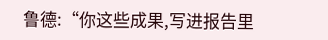鲁德:“你这些成果,写进报告里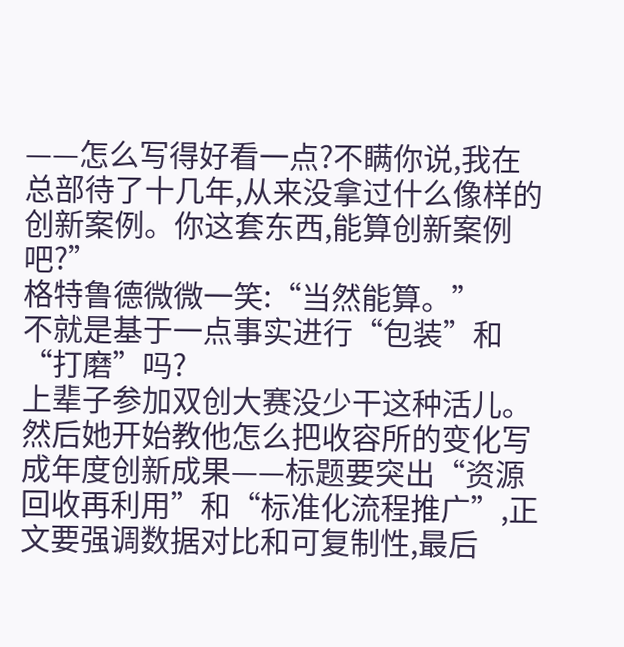——怎么写得好看一点?不瞒你说,我在总部待了十几年,从来没拿过什么像样的创新案例。你这套东西,能算创新案例吧?”
格特鲁德微微一笑:“当然能算。”
不就是基于一点事实进行“包装”和“打磨”吗?
上辈子参加双创大赛没少干这种活儿。
然后她开始教他怎么把收容所的变化写成年度创新成果——标题要突出“资源回收再利用”和“标准化流程推广”,正文要强调数据对比和可复制性,最后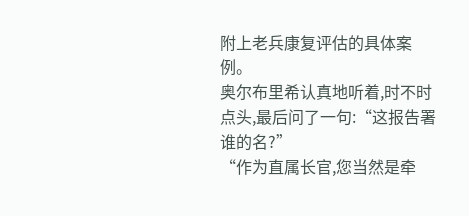附上老兵康复评估的具体案例。
奥尔布里希认真地听着,时不时点头,最后问了一句:“这报告署谁的名?”
“作为直属长官,您当然是牵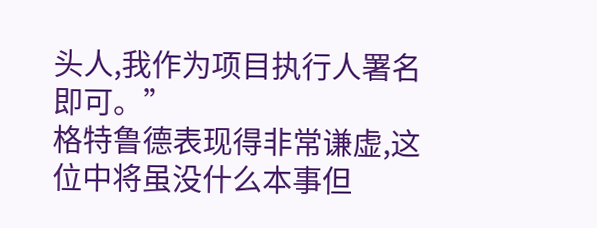头人,我作为项目执行人署名即可。”
格特鲁德表现得非常谦虚,这位中将虽没什么本事但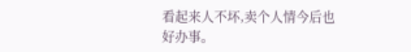看起来人不坏,卖个人情今后也好办事。